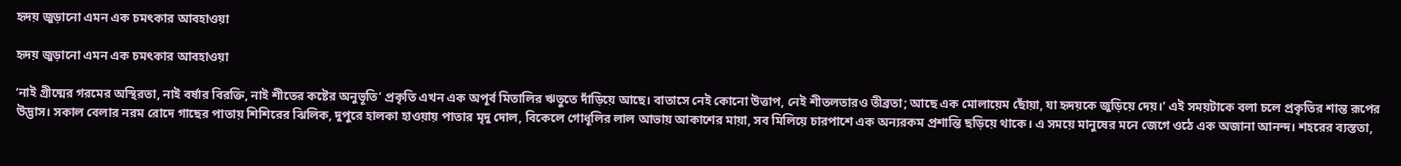হৃদয় জুড়ানো এমন এক চমৎকার আবহাওয়া

হৃদয় জুড়ানো এমন এক চমৎকার আবহাওয়া

‘নাই গ্রীষ্মের গরমের অস্থিরতা, নাই বর্ষার বিরক্তি, নাই শীতের কষ্টের অনুভূতি’ প্রকৃতি এখন এক অপূর্ব মিতালির ঋতুতে দাঁড়িয়ে আছে। বাতাসে নেই কোনো উত্তাপ, নেই শীতলতারও তীব্রতা; আছে এক মোলায়েম ছোঁয়া, যা হৃদয়কে জুড়িয়ে দেয়।’ এই সময়টাকে বলা চলে প্রকৃতির শান্ত রূপের উদ্ভাস। সকাল বেলার নরম রোদে গাছের পাতায় শিশিরের ঝিলিক, দুপুরে হালকা হাওয়ায় পাতার মৃদু দোল, বিকেলে গোধূলির লাল আভায় আকাশের মায়া, সব মিলিয়ে চারপাশে এক অন্যরকম প্রশান্তি ছড়িয়ে থাকে। এ সময়ে মানুষের মনে জেগে ওঠে এক অজানা আনন্দ। শহরের ব্যস্ততা,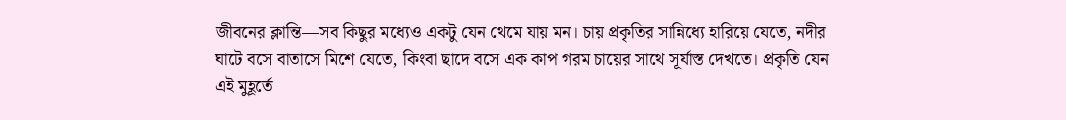জীবনের ক্লান্তি—সব কিছুর মধ্যেও একটু যেন থেমে যায় মন। চায় প্রকৃতির সান্নিধ্যে হারিয়ে যেতে, নদীর ঘাটে বসে বাতাসে মিশে যেতে, কিংবা ছাদে বসে এক কাপ গরম চায়ের সাথে সূর্যাস্ত দেখতে। প্রকৃতি যেন এই মুহূর্তে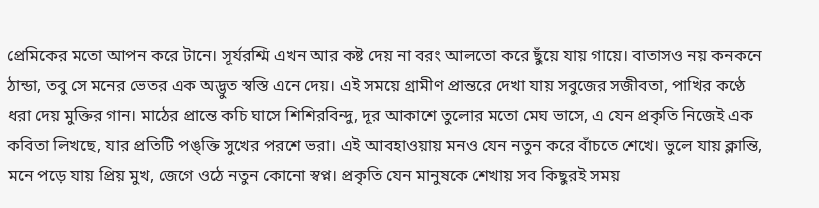প্রেমিকের মতো আপন করে টানে। সূর্যরশ্মি এখন আর কষ্ট দেয় না বরং আলতো করে ছুঁয়ে যায় গায়ে। বাতাসও নয় কনকনে ঠান্ডা, তবু সে মনের ভেতর এক অদ্ভুত স্বস্তি এনে দেয়। এই সময়ে গ্রামীণ প্রান্তরে দেখা যায় সবুজের সজীবতা, পাখির কণ্ঠে ধরা দেয় মুক্তির গান। মাঠের প্রান্তে কচি ঘাসে শিশিরবিন্দু, দূর আকাশে তুলোর মতো মেঘ ভাসে, এ যেন প্রকৃতি নিজেই এক কবিতা লিখছে, যার প্রতিটি পঙ্ক্তি সুখের পরশে ভরা। এই আবহাওয়ায় মনও যেন নতুন করে বাঁচতে শেখে। ভুলে যায় ক্লান্তি, মনে পড়ে যায় প্রিয় মুখ, জেগে ওঠে নতুন কোনো স্বপ্ন। প্রকৃতি যেন মানুষকে শেখায় সব কিছুরই সময়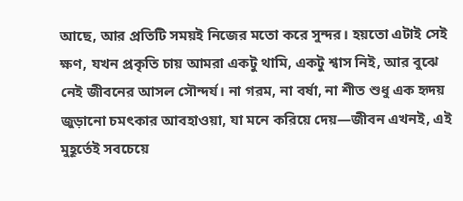আছে, আর প্রতিটি সময়ই নিজের মতো করে সুন্দর। হয়তো এটাই সেই ক্ষণ, যখন প্রকৃতি চায় আমরা একটু থামি, একটু শ্বাস নিই, আর বুঝে নেই জীবনের আসল সৌন্দর্য। না গরম, না বর্ষা, না শীত শুধু এক হৃদয় জুড়ানো চমৎকার আবহাওয়া, যা মনে করিয়ে দেয়—জীবন এখনই, এই মুহূর্তেই সবচেয়ে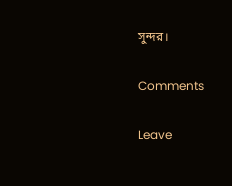সুন্দর।

Comments

Leave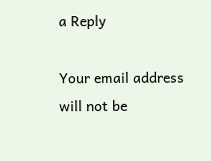a Reply

Your email address will not be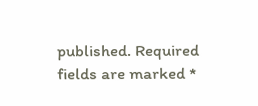published. Required fields are marked *